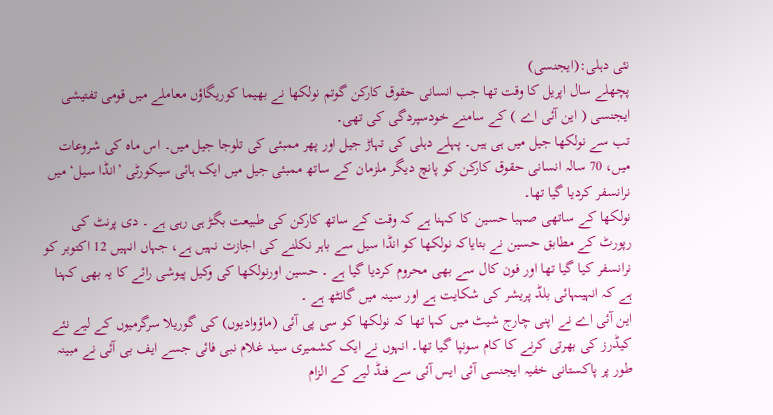نئی دہلی:(ایجنسی)
پچھلے سال اپریل کا وقت تھا جب انسانی حقوق کارکن گوتم نولکھا نے بھیما کوریگاؤں معاملے میں قومی تفتیشی ایجنسی ( این آئی اے ) کے سامنے خودسپردگی کی تھی۔
تب سے نولکھا جیل میں ہی ہیں۔ پہلے دہلی کی تہاڑ جیل اور پھر ممبئی کی تلوجا جیل میں۔ اس ماہ کی شروعات میں، 70 سالہ انسانی حقوق کارکن کو پانچ دیگر ملزمان کے ساتھ ممبئی جیل میں ایک ہائی سیکورٹی ’انڈا سیل‘ میں نرانسفر کردیا گیا تھا۔
نولکھا کے ساتھی صہبا حسین کا کہنا ہے کہ وقت کے ساتھ کارکن کی طبیعت بگڑ ہی رہی ہے ۔ دی پرنٹ کی رپورٹ کے مطابق حسین نے بتایاکہ نولکھا کو انڈا سیل سے باہر نکلنے کی اجازت نہیں ہے، جہاں انہیں 12 اکتوبر کو نرانسفر کیا گیا تھا اور فون کال سے بھی محروم کردیا گیا ہے ۔ حسین اورنولکھا کی وکیل پیوشی رائے کا یہ بھی کہنا ہے کہ انہیںہائی بلڈ پریشر کی شکایت ہے اور سینہ میں گانٹھ ہے ۔
این آئی اے نے اپنی چارج شیٹ میں کہا تھا کہ نولکھا کو سی پی آئی (ماؤوادیوں) کی گوریلا سرگرمیوں کے لیے نئے کیڈرز کی بھرتی کرنے کا کام سونپا گیا تھا۔ انہوں نے ایک کشمیری سید غلام نبی فائی جسے ایف بی آئی نے مبینہ طور پر پاکستانی خفیہ ایجنسی آئی ایس آئی سے فنڈ لیے کے الزام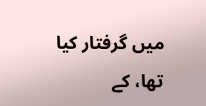میں گرفتار کیا تھا، کے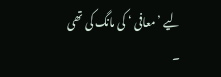لیے ’معافی ‘ کی مانگ کی تھی ۔